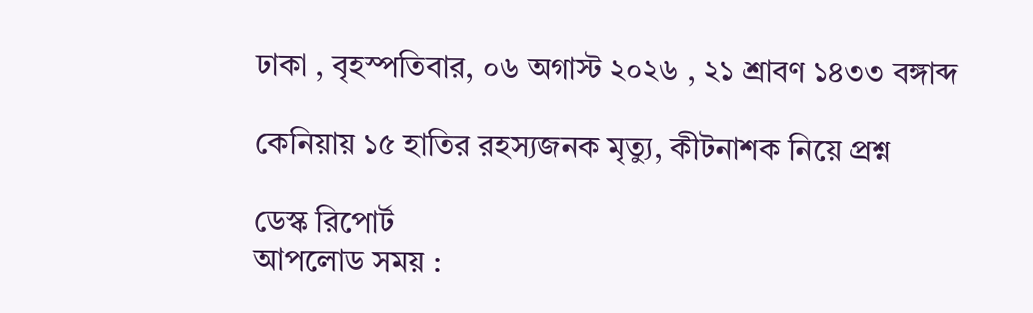ঢাকা , বৃহস্পতিবার, ০৬ অগাস্ট ২০২৬ , ২১ শ্রাবণ ১৪৩৩ বঙ্গাব্দ

কেনিয়ায় ১৫ হাতির রহস্যজনক মৃত্যু, কীটনাশক নিয়ে প্রশ্ন

ডেস্ক রিপোর্ট
আপলোড সময় :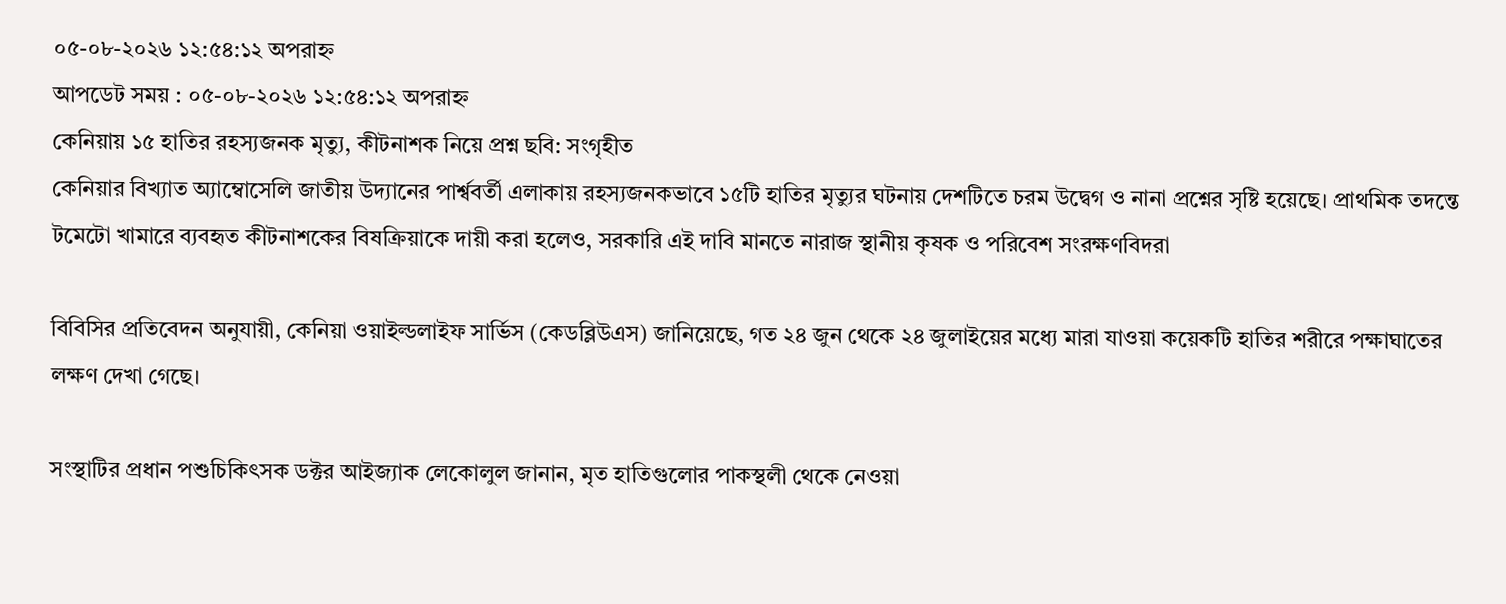০৫-০৮-২০২৬ ১২:৫৪:১২ অপরাহ্ন
আপডেট সময় : ০৫-০৮-২০২৬ ১২:৫৪:১২ অপরাহ্ন
কেনিয়ায় ১৫ হাতির রহস্যজনক মৃত্যু, কীটনাশক নিয়ে প্রশ্ন ছবি: সংগৃহীত
কেনিয়ার বিখ্যাত অ্যাম্বোসেলি জাতীয় উদ্যানের পার্শ্ববর্তী এলাকায় রহস্যজনকভাবে ১৫টি হাতির মৃত্যুর ঘটনায় দেশটিতে চরম উদ্বেগ ও নানা প্রশ্নের সৃষ্টি হয়েছে। প্রাথমিক তদন্তে টমেটো খামারে ব্যবহৃত কীটনাশকের বিষক্রিয়াকে দায়ী করা হলেও, সরকারি এই দাবি মানতে নারাজ স্থানীয় কৃষক ও পরিবেশ সংরক্ষণবিদরা

বিবিসির প্রতিবেদন অনুযায়ী, কেনিয়া ওয়াইল্ডলাইফ সার্ভিস (কেডব্লিউএস) জানিয়েছে, গত ২৪ জুন থেকে ২৪ জুলাইয়ের মধ্যে মারা যাওয়া কয়েকটি হাতির শরীরে পক্ষাঘাতের লক্ষণ দেখা গেছে।

সংস্থাটির প্রধান পশুচিকিৎসক ডক্টর আইজ্যাক লেকোলুল জানান, মৃত হাতিগুলোর পাকস্থলী থেকে নেওয়া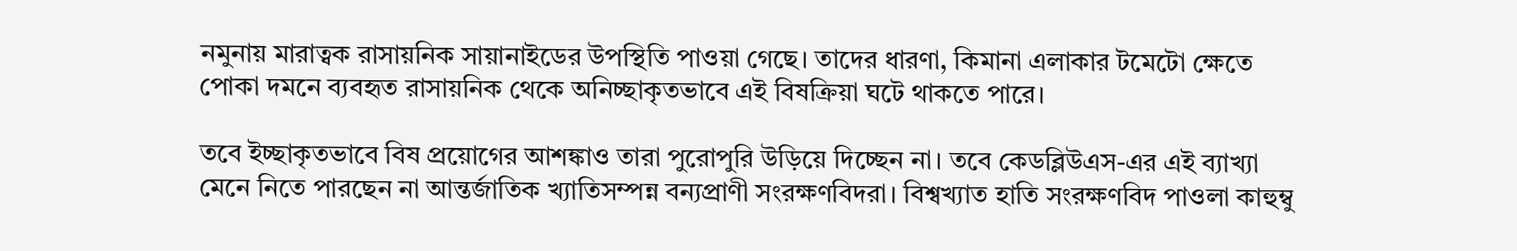নমুনায় মারাত্বক রাসায়নিক সায়ানাইডের উপস্থিতি পাওয়া গেছে। তাদের ধারণা, কিমানা এলাকার টমেটো ক্ষেতে পোকা দমনে ব্যবহৃত রাসায়নিক থেকে অনিচ্ছাকৃতভাবে এই বিষক্রিয়া ঘটে থাকতে পারে।

তবে ইচ্ছাকৃতভাবে বিষ প্রয়োগের আশঙ্কাও তারা পুরোপুরি উড়িয়ে দিচ্ছেন না। তবে কেডব্লিউএস-এর এই ব্যাখ্যা মেনে নিতে পারছেন না আন্তর্জাতিক খ্যাতিসম্পন্ন বন্যপ্রাণী সংরক্ষণবিদরা। বিশ্বখ্যাত হাতি সংরক্ষণবিদ পাওলা কাহুম্বু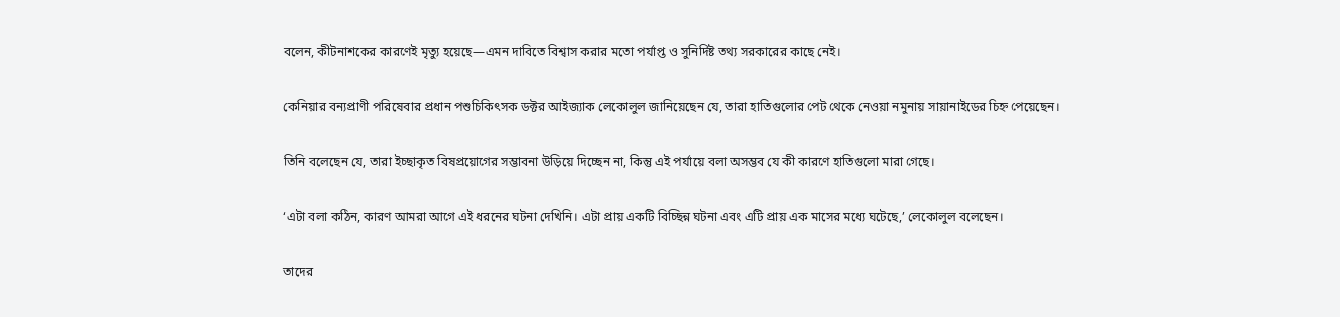বলেন, কীটনাশকের কারণেই মৃত্যু হয়েছে—এমন দাবিতে বিশ্বাস করার মতো পর্যাপ্ত ও সুনির্দিষ্ট তথ্য সরকারের কাছে নেই।

কেনিয়ার বন্যপ্রাণী পরিষেবার প্রধান পশুচিকিৎসক ডক্টর আইজ্যাক লেকোলুল জানিয়েছেন যে, তারা হাতিগুলোর পেট থেকে নেওয়া নমুনায় সায়ানাইডের চিহ্ন পেয়েছেন।

তিনি বলেছেন যে, তারা ইচ্ছাকৃত বিষপ্রয়োগের সম্ভাবনা উড়িয়ে দিচ্ছেন না, কিন্তু এই পর্যায়ে বলা অসম্ভব যে কী কারণে হাতিগুলো মারা গেছে।

‘এটা বলা কঠিন, কারণ আমরা আগে এই ধরনের ঘটনা দেখিনি। এটা প্রায় একটি বিচ্ছিন্ন ঘটনা এবং এটি প্রায় এক মাসের মধ্যে ঘটেছে,’ লেকোলুল বলেছেন।

তাদের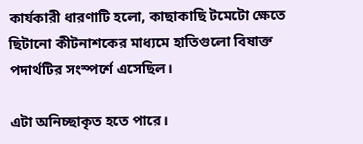কার্যকারী ধারণাটি হলো, কাছাকাছি টমেটো ক্ষেতে ছিটানো কীটনাশকের মাধ্যমে হাতিগুলো বিষাক্ত পদার্থটির সংস্পর্শে এসেছিল।

এটা অনিচ্ছাকৃত হতে পারে।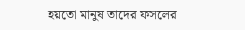হয়তো মানুষ তাদের ফসলের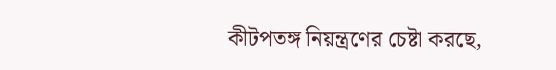কীটপতঙ্গ নিয়ন্ত্রণের চেষ্টা করছে,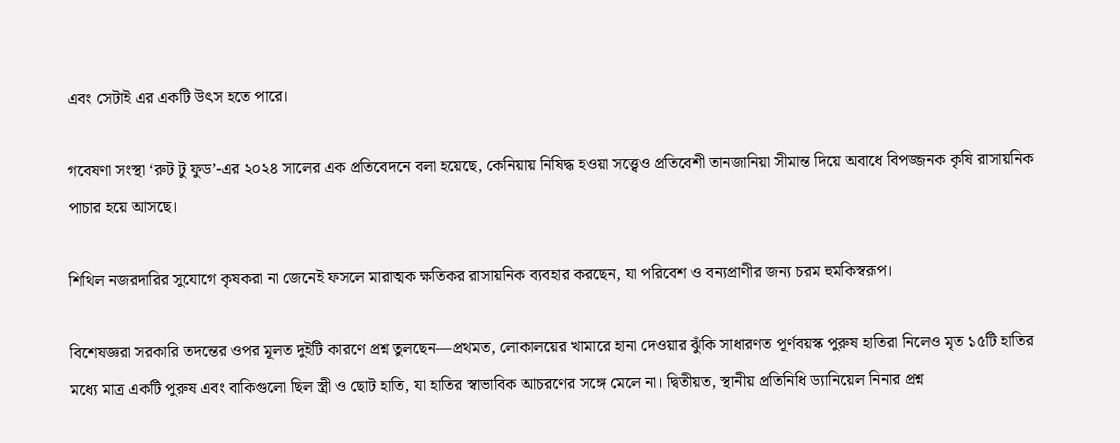এবং সেটাই এর একটি উৎস হতে পারে।

গবেষণা সংস্থা ‘রুট টু ফুড’-এর ২০২৪ সালের এক প্রতিবেদনে বলা হয়েছে, কেনিয়ায় নিষিদ্ধ হওয়া সত্ত্বেও প্রতিবেশী তানজানিয়া সীমান্ত দিয়ে অবাধে বিপজ্জনক কৃষি রাসায়নিক পাচার হয়ে আসছে।

শিথিল নজরদারির সুযোগে কৃষকরা না জেনেই ফসলে মারাত্মক ক্ষতিকর রাসায়নিক ব্যবহার করছেন, যা পরিবেশ ও বন্যপ্রাণীর জন্য চরম হুমকিস্বরূপ।

বিশেষজ্ঞরা সরকারি তদন্তের ওপর মূলত দুইটি কারণে প্রশ্ন তুলছেন—প্রথমত, লোকালয়ের খামারে হানা দেওয়ার ঝুঁকি সাধারণত পূর্ণবয়স্ক পুরুষ হাতিরা নিলেও মৃত ১৫টি হাতির মধ্যে মাত্র একটি পুরুষ এবং বাকিগুলো ছিল স্ত্রী ও ছোট হাতি, যা হাতির স্বাভাবিক আচরণের সঙ্গে মেলে না। দ্বিতীয়ত, স্থানীয় প্রতিনিধি ড্যানিয়েল নিনার প্রশ্ন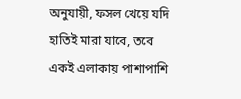অনুযায়ী, ফসল খেয়ে যদি হাতিই মারা যাবে, তবে একই এলাকায় পাশাপাশি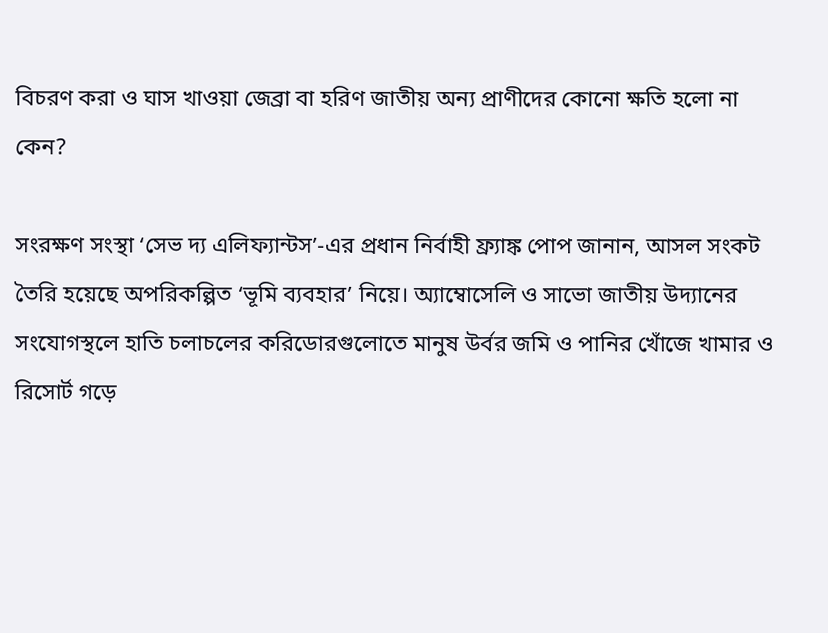বিচরণ করা ও ঘাস খাওয়া জেব্রা বা হরিণ জাতীয় অন্য প্রাণীদের কোনো ক্ষতি হলো না কেন?

সংরক্ষণ সংস্থা ‘সেভ দ্য এলিফ্যান্টস’-এর প্রধান নির্বাহী ফ্র্যাঙ্ক পোপ জানান, আসল সংকট তৈরি হয়েছে অপরিকল্পিত ‘ভূমি ব্যবহার’ নিয়ে। অ্যাম্বোসেলি ও সাভো জাতীয় উদ্যানের সংযোগস্থলে হাতি চলাচলের করিডোরগুলোতে মানুষ উর্বর জমি ও পানির খোঁজে খামার ও রিসোর্ট গড়ে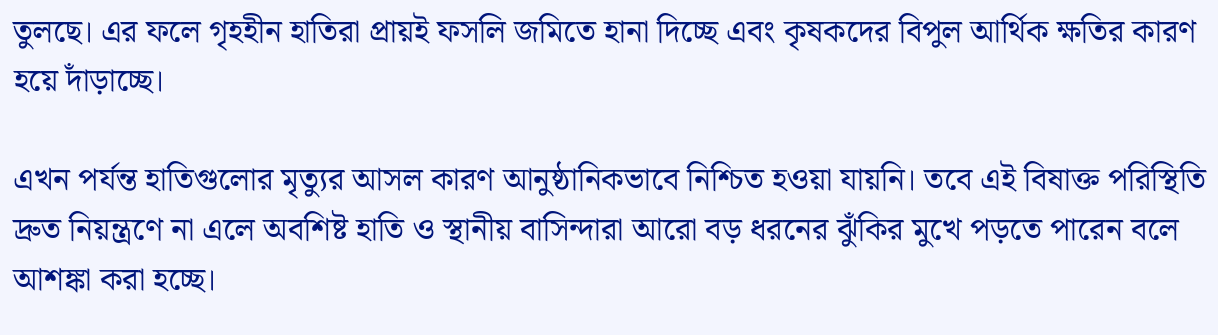তুলছে। এর ফলে গৃহহীন হাতিরা প্রায়ই ফসলি জমিতে হানা দিচ্ছে এবং কৃষকদের বিপুল আর্থিক ক্ষতির কারণ হয়ে দাঁড়াচ্ছে।

এখন পর্যন্ত হাতিগুলোর মৃত্যুর আসল কারণ আনুষ্ঠানিকভাবে নিশ্চিত হওয়া যায়নি। তবে এই বিষাক্ত পরিস্থিতি দ্রুত নিয়ন্ত্রণে না এলে অবশিষ্ট হাতি ও স্থানীয় বাসিন্দারা আরো বড় ধরনের ঝুঁকির মুখে পড়তে পারেন বলে আশঙ্কা করা হচ্ছে।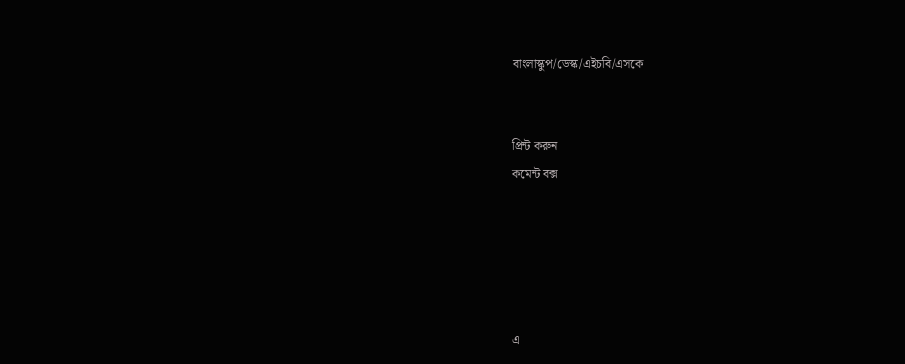বাংলাস্কুপ/ডেস্ক/এইচবি/এসকে


প্রিন্ট করুন
কমেন্ট বক্স





এ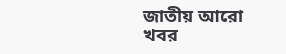জাতীয় আরো খবর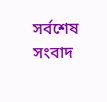সর্বশেষ সংবাদ